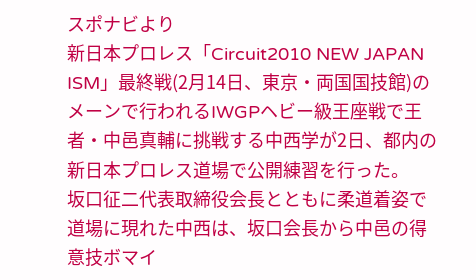スポナビより
新日本プロレス「Circuit2010 NEW JAPAN ISM」最終戦(2月14日、東京・両国国技館)のメーンで行われるIWGPヘビー級王座戦で王者・中邑真輔に挑戦する中西学が2日、都内の新日本プロレス道場で公開練習を行った。
坂口征二代表取締役会長とともに柔道着姿で道場に現れた中西は、坂口会長から中邑の得意技ボマイ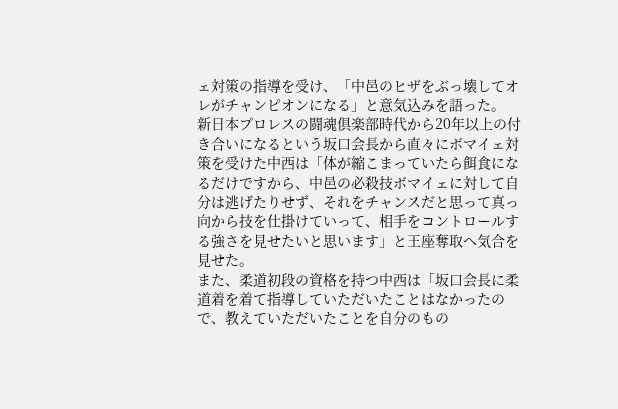ェ対策の指導を受け、「中邑のヒザをぶっ壊してオレがチャンピオンになる」と意気込みを語った。
新日本プロレスの闘魂倶楽部時代から20年以上の付き合いになるという坂口会長から直々にボマイェ対策を受けた中西は「体が縮こまっていたら餌食になるだけですから、中邑の必殺技ボマイェに対して自分は逃げたりせず、それをチャンスだと思って真っ向から技を仕掛けていって、相手をコントロールする強さを見せたいと思います」と王座奪取へ気合を見せた。
また、柔道初段の資格を持つ中西は「坂口会長に柔道着を着て指導していただいたことはなかったので、教えていただいたことを自分のもの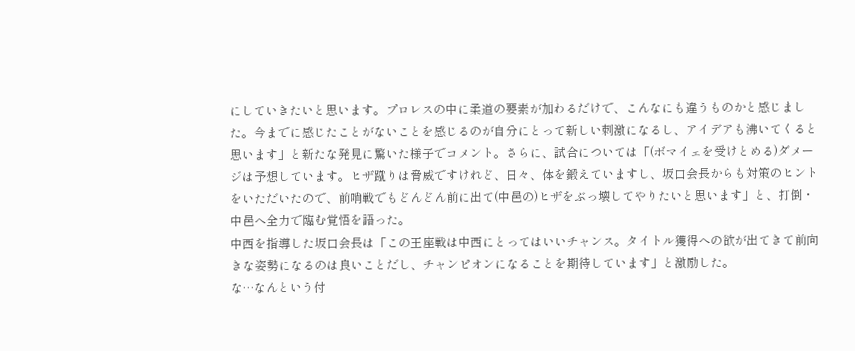にしていきたいと思います。プロレスの中に柔道の要素が加わるだけで、こんなにも違うものかと感じました。今までに感じたことがないことを感じるのが自分にとって新しい刺激になるし、アイデアも沸いてくると思います」と新たな発見に驚いた様子でコメント。さらに、試合については「(ボマイェを受けとめる)ダメージは予想しています。ヒザ蹴りは脅威ですけれど、日々、体を鍛えていますし、坂口会長からも対策のヒントをいただいたので、前哨戦でもどんどん前に出て(中邑の)ヒザをぶっ壊してやりたいと思います」と、打倒・中邑へ全力で臨む覚悟を語った。
中西を指導した坂口会長は「この王座戦は中西にとってはいいチャンス。タイトル獲得への欲が出てきて前向きな姿勢になるのは良いことだし、チャンピオンになることを期待しています」と激励した。
な…なんという付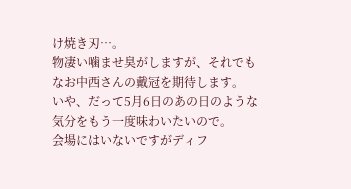け焼き刃…。
物凄い噛ませ臭がしますが、それでもなお中西さんの戴冠を期待します。
いや、だって5月6日のあの日のような気分をもう一度味わいたいので。
会場にはいないですがディフ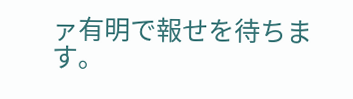ァ有明で報せを待ちます。